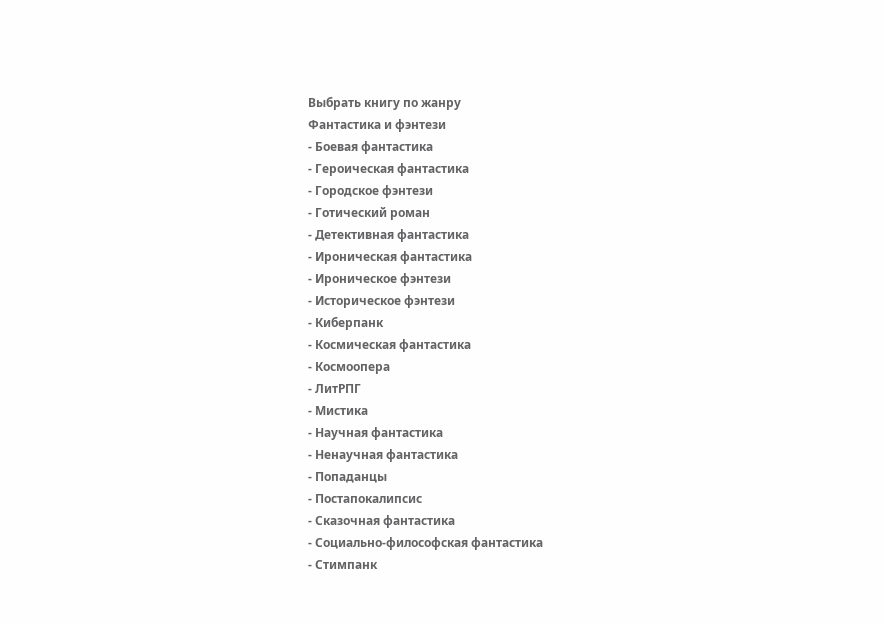Выбрать книгу по жанру
Фантастика и фэнтези
- Боевая фантастика
- Героическая фантастика
- Городское фэнтези
- Готический роман
- Детективная фантастика
- Ироническая фантастика
- Ироническое фэнтези
- Историческое фэнтези
- Киберпанк
- Космическая фантастика
- Космоопера
- ЛитРПГ
- Мистика
- Научная фантастика
- Ненаучная фантастика
- Попаданцы
- Постапокалипсис
- Сказочная фантастика
- Социально-философская фантастика
- Стимпанк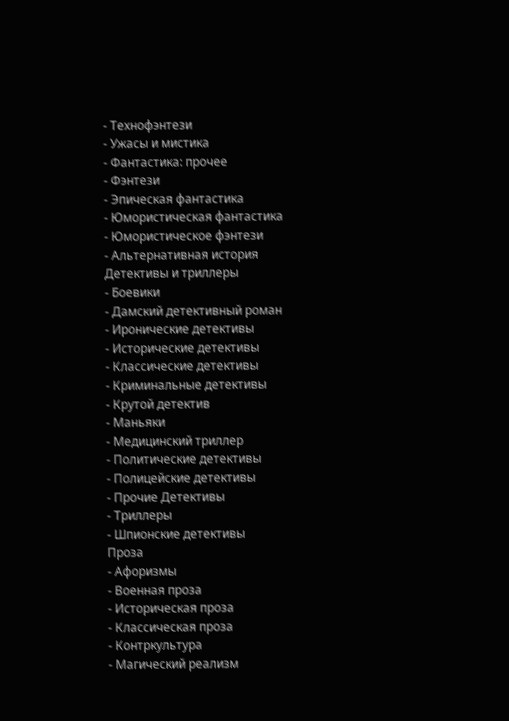- Технофэнтези
- Ужасы и мистика
- Фантастика: прочее
- Фэнтези
- Эпическая фантастика
- Юмористическая фантастика
- Юмористическое фэнтези
- Альтернативная история
Детективы и триллеры
- Боевики
- Дамский детективный роман
- Иронические детективы
- Исторические детективы
- Классические детективы
- Криминальные детективы
- Крутой детектив
- Маньяки
- Медицинский триллер
- Политические детективы
- Полицейские детективы
- Прочие Детективы
- Триллеры
- Шпионские детективы
Проза
- Афоризмы
- Военная проза
- Историческая проза
- Классическая проза
- Контркультура
- Магический реализм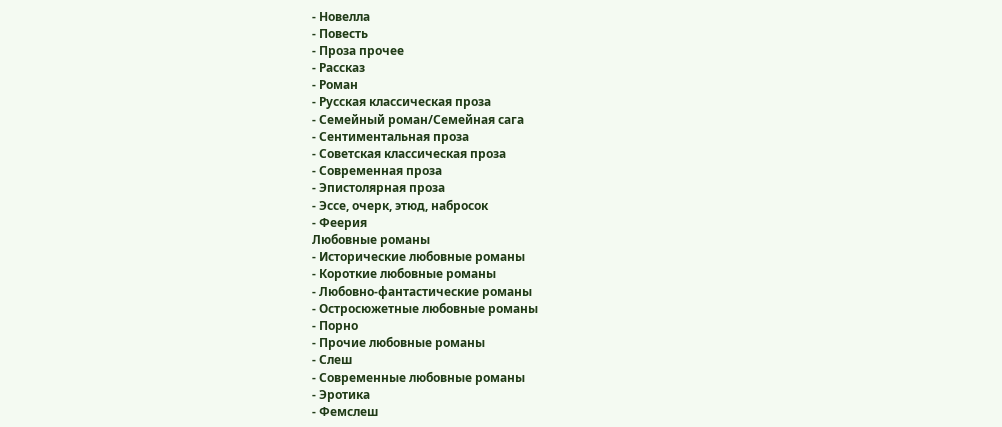- Новелла
- Повесть
- Проза прочее
- Рассказ
- Роман
- Русская классическая проза
- Семейный роман/Семейная сага
- Сентиментальная проза
- Советская классическая проза
- Современная проза
- Эпистолярная проза
- Эссе, очерк, этюд, набросок
- Феерия
Любовные романы
- Исторические любовные романы
- Короткие любовные романы
- Любовно-фантастические романы
- Остросюжетные любовные романы
- Порно
- Прочие любовные романы
- Слеш
- Современные любовные романы
- Эротика
- Фемслеш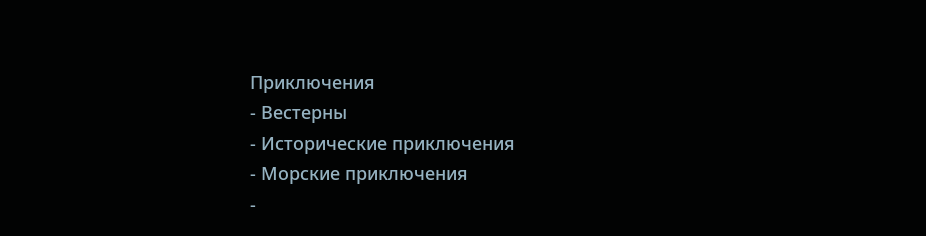Приключения
- Вестерны
- Исторические приключения
- Морские приключения
-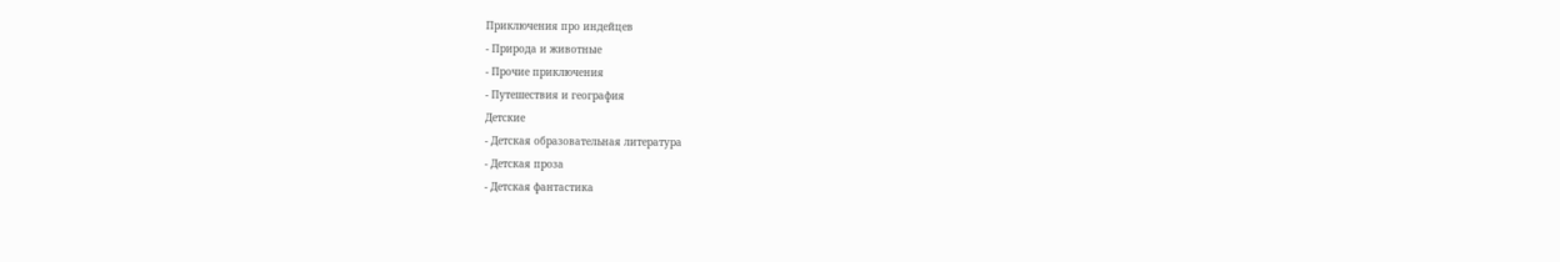Приключения про индейцев
- Природа и животные
- Прочие приключения
- Путешествия и география
Детские
- Детская образовательная литература
- Детская проза
- Детская фантастика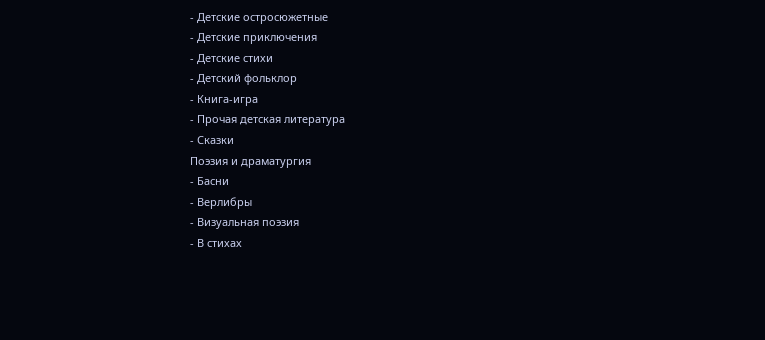- Детские остросюжетные
- Детские приключения
- Детские стихи
- Детский фольклор
- Книга-игра
- Прочая детская литература
- Сказки
Поэзия и драматургия
- Басни
- Верлибры
- Визуальная поэзия
- В стихах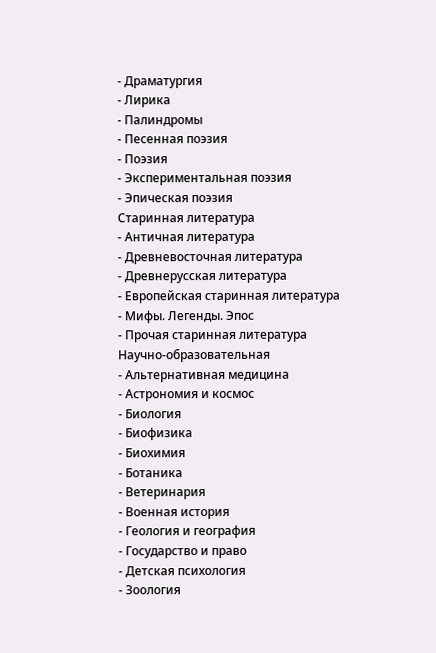- Драматургия
- Лирика
- Палиндромы
- Песенная поэзия
- Поэзия
- Экспериментальная поэзия
- Эпическая поэзия
Старинная литература
- Античная литература
- Древневосточная литература
- Древнерусская литература
- Европейская старинная литература
- Мифы. Легенды. Эпос
- Прочая старинная литература
Научно-образовательная
- Альтернативная медицина
- Астрономия и космос
- Биология
- Биофизика
- Биохимия
- Ботаника
- Ветеринария
- Военная история
- Геология и география
- Государство и право
- Детская психология
- Зоология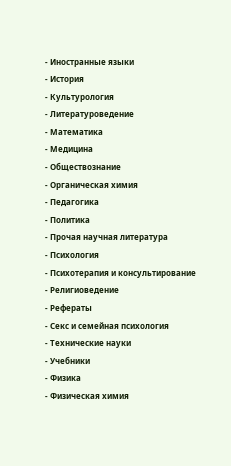- Иностранные языки
- История
- Культурология
- Литературоведение
- Математика
- Медицина
- Обществознание
- Органическая химия
- Педагогика
- Политика
- Прочая научная литература
- Психология
- Психотерапия и консультирование
- Религиоведение
- Рефераты
- Секс и семейная психология
- Технические науки
- Учебники
- Физика
- Физическая химия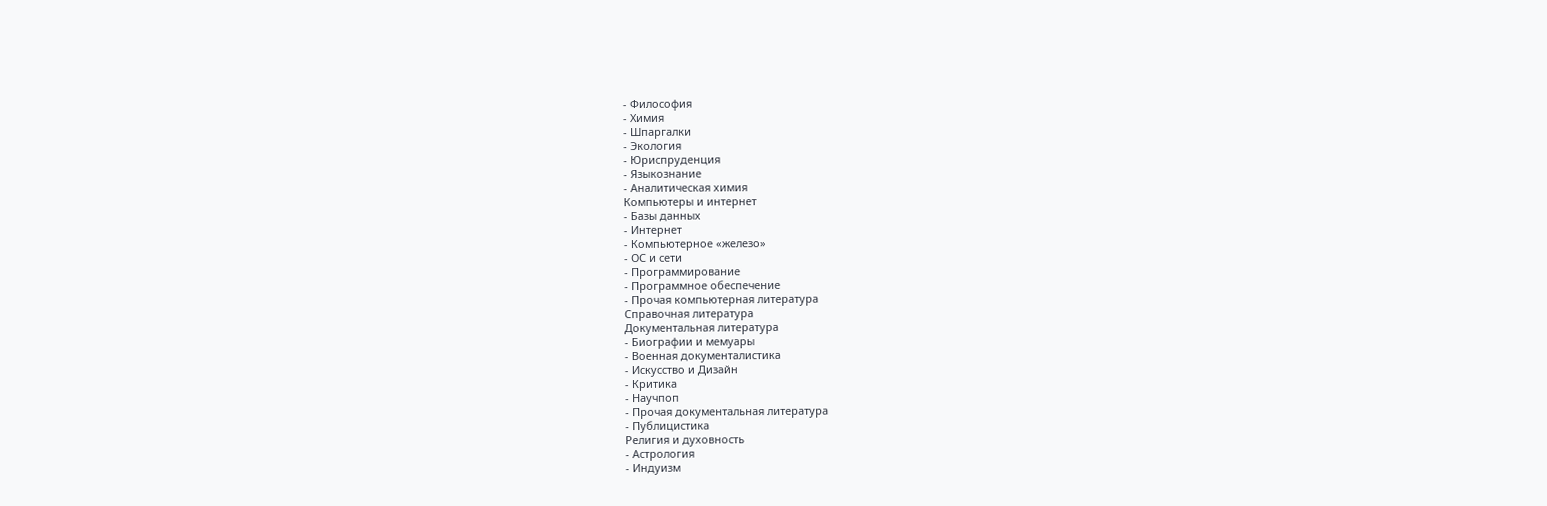- Философия
- Химия
- Шпаргалки
- Экология
- Юриспруденция
- Языкознание
- Аналитическая химия
Компьютеры и интернет
- Базы данных
- Интернет
- Компьютерное «железо»
- ОС и сети
- Программирование
- Программное обеспечение
- Прочая компьютерная литература
Справочная литература
Документальная литература
- Биографии и мемуары
- Военная документалистика
- Искусство и Дизайн
- Критика
- Научпоп
- Прочая документальная литература
- Публицистика
Религия и духовность
- Астрология
- Индуизм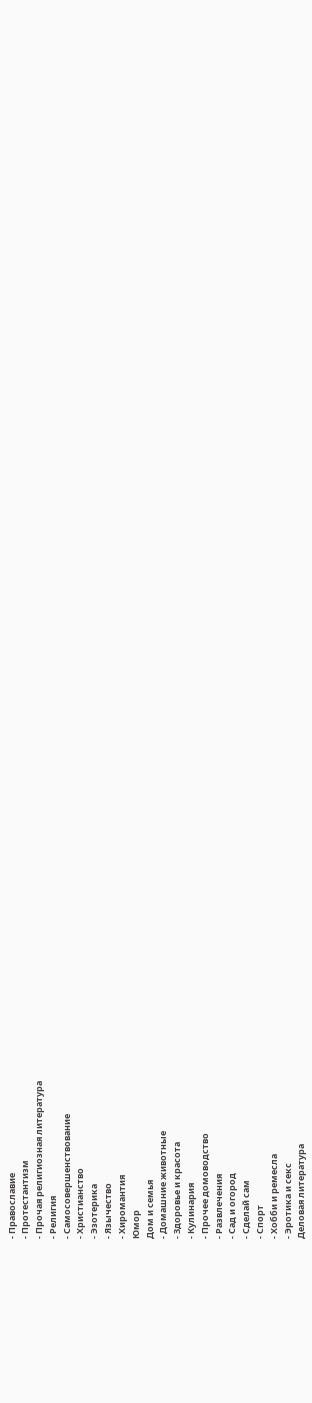- Православие
- Протестантизм
- Прочая религиозная литература
- Религия
- Самосовершенствование
- Христианство
- Эзотерика
- Язычество
- Хиромантия
Юмор
Дом и семья
- Домашние животные
- Здоровье и красота
- Кулинария
- Прочее домоводство
- Развлечения
- Сад и огород
- Сделай сам
- Спорт
- Хобби и ремесла
- Эротика и секс
Деловая литература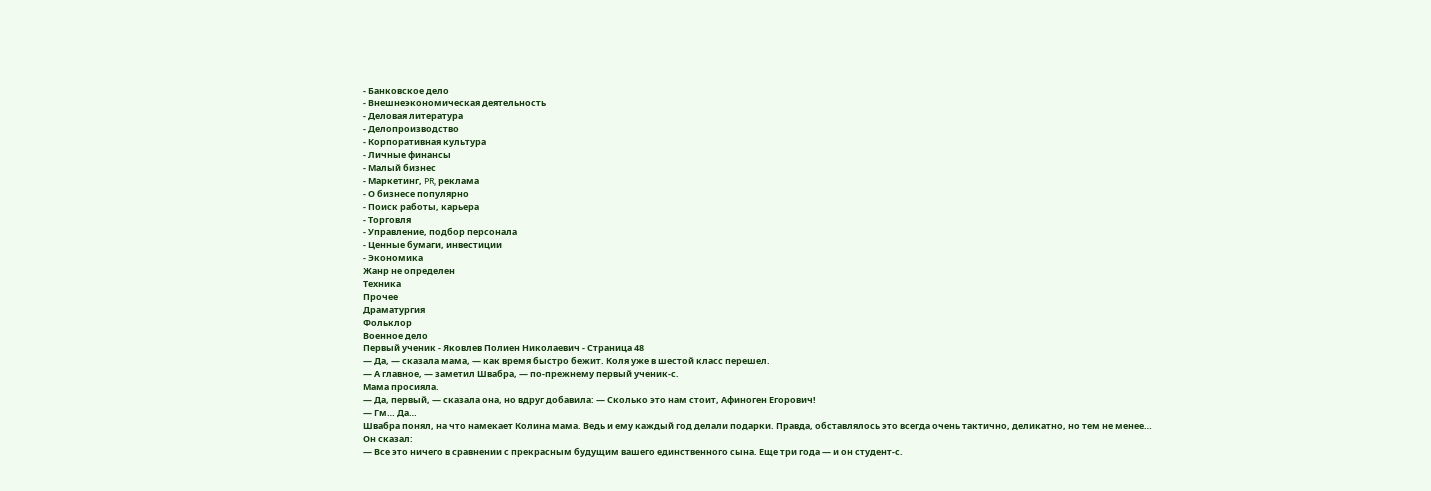- Банковское дело
- Внешнеэкономическая деятельность
- Деловая литература
- Делопроизводство
- Корпоративная культура
- Личные финансы
- Малый бизнес
- Маркетинг, PR, реклама
- О бизнесе популярно
- Поиск работы, карьера
- Торговля
- Управление, подбор персонала
- Ценные бумаги, инвестиции
- Экономика
Жанр не определен
Техника
Прочее
Драматургия
Фольклор
Военное дело
Первый ученик - Яковлев Полиен Николаевич - Страница 48
— Да, — сказала мама, — как время быстро бежит. Коля уже в шестой класс перешел.
— А главное, — заметил Швабра, — по-прежнему первый ученик-с.
Мама просияла.
— Да, первый, — сказала она, но вдруг добавила: — Сколько это нам стоит, Афиноген Егорович!
— Гм… Да…
Швабра понял, на что намекает Колина мама. Ведь и ему каждый год делали подарки. Правда, обставлялось это всегда очень тактично, деликатно, но тем не менее…
Он сказал:
— Все это ничего в сравнении с прекрасным будущим вашего единственного сына. Еще три года — и он студент-с.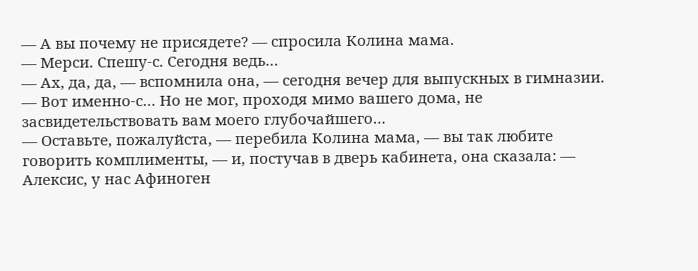— А вы почему не присядете? — спросила Колина мама.
— Мерси. Спешу-с. Сегодня ведь…
— Ах, да, да, — вспомнила она, — сегодня вечер для выпускных в гимназии.
— Вот именно-с… Но не мог, проходя мимо вашего дома, не засвидетельствовать вам моего глубочайшего…
— Оставьте, пожалуйста, — перебила Колина мама, — вы так любите говорить комплименты, — и, постучав в дверь кабинета, она сказала: — Алексис, у нас Афиноген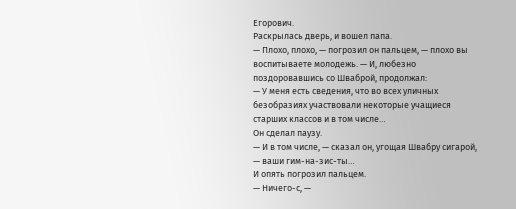Егорович.
Раскрылась дверь, и вошел папа.
— Плохо, плохо, — погрозил он пальцем, — плохо вы воспитываете молодежь. — И, любезно поздоровавшись со Шваброй, продолжал:
— У меня есть сведения, что во всех уличных безобразиях участвовали некоторые учащиеся старших классов и в том числе…
Он сделал паузу.
— И в том числе, — сказал он, угощая Швабру сигарой, — ваши гим-на-зис-ты…
И опять погрозил пальцем.
— Ничего-с, —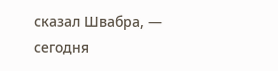сказал Швабра, — сегодня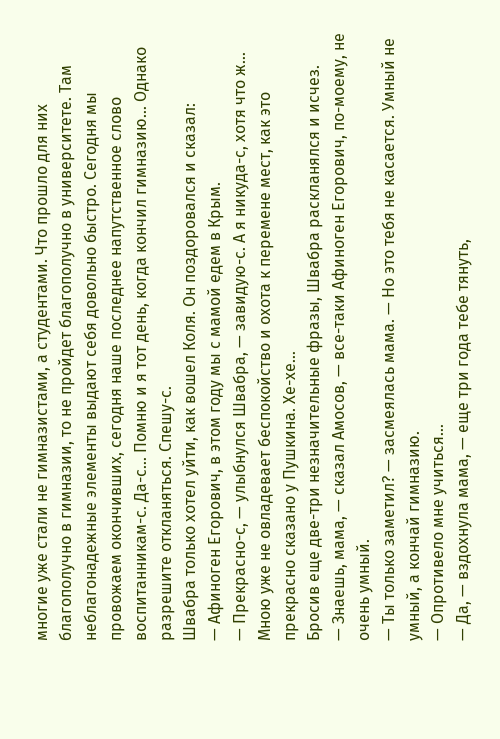многие уже стали не гимназистами, а студентами. Что прошло для них благополучно в гимназии, то не пройдет благополучно в университете. Там неблагонадежные элементы выдают себя довольно быстро. Сегодня мы провожаем окончивших, сегодня наше последнее напутственное слово воспитанникам-с. Да-с… Помню и я тот день, когда кончил гимназию… Однако разрешите откланяться. Спешу-с.
Швабра только хотел уйти, как вошел Коля. Он поздоровался и сказал:
— Афиноген Егорович, в этом году мы с мамой едем в Крым.
— Прекрасно-с, — улыбнулся Швабра, — завидую-с. А я никуда-с, хотя что ж… Мною уже не овладевает беспокойство и охота к перемене мест, как это прекрасно сказано у Пушкина. Хе-хе…
Бросив еще две-три незначительные фразы, Швабра раскланялся и исчез.
— Знаешь, мама, — сказал Амосов, — все-таки Афиноген Егорович, по-моему, не очень умный.
— Ты только заметил? — засмеялась мама. — Но это тебя не касается. Умный не умный, а кончай гимназию.
— Опротивело мне учиться…
— Да, — вздохнула мама, — еще три года тебе тянуть,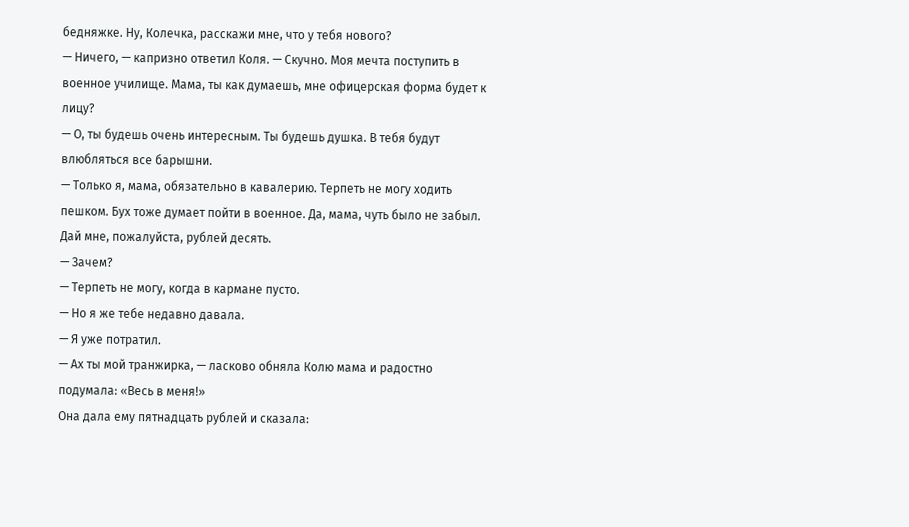бедняжке. Ну, Колечка, расскажи мне, что у тебя нового?
— Ничего, — капризно ответил Коля. — Скучно. Моя мечта поступить в военное училище. Мама, ты как думаешь, мне офицерская форма будет к лицу?
— О, ты будешь очень интересным. Ты будешь душка. В тебя будут влюбляться все барышни.
— Только я, мама, обязательно в кавалерию. Терпеть не могу ходить пешком. Бух тоже думает пойти в военное. Да, мама, чуть было не забыл. Дай мне, пожалуйста, рублей десять.
— Зачем?
— Терпеть не могу, когда в кармане пусто.
— Но я же тебе недавно давала.
— Я уже потратил.
— Ах ты мой транжирка, — ласково обняла Колю мама и радостно подумала: «Весь в меня!»
Она дала ему пятнадцать рублей и сказала: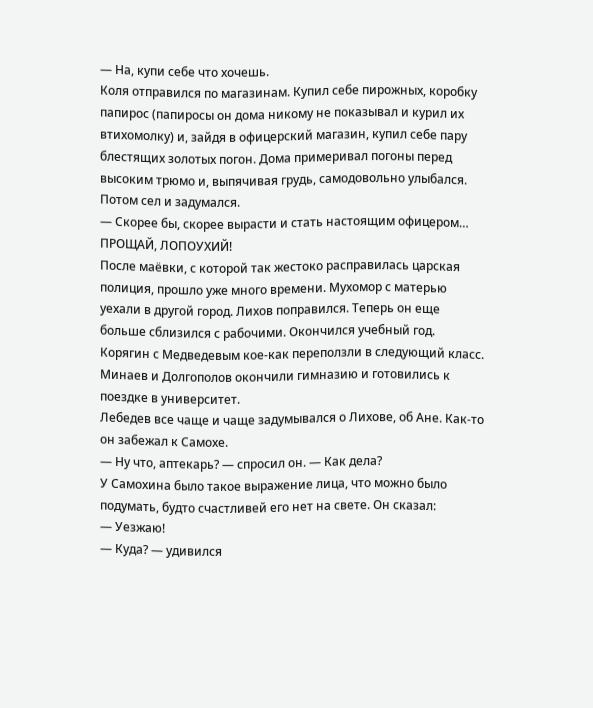— На, купи себе что хочешь.
Коля отправился по магазинам. Купил себе пирожных, коробку папирос (папиросы он дома никому не показывал и курил их втихомолку) и, зайдя в офицерский магазин, купил себе пару блестящих золотых погон. Дома примеривал погоны перед высоким трюмо и, выпячивая грудь, самодовольно улыбался.
Потом сел и задумался.
— Скорее бы, скорее вырасти и стать настоящим офицером…
ПРОЩАЙ, ЛОПОУХИЙ!
После маёвки, с которой так жестоко расправилась царская полиция, прошло уже много времени. Мухомор с матерью уехали в другой город. Лихов поправился. Теперь он еще больше сблизился с рабочими. Окончился учебный год. Корягин с Медведевым кое-как переползли в следующий класс.
Минаев и Долгополов окончили гимназию и готовились к поездке в университет.
Лебедев все чаще и чаще задумывался о Лихове, об Ане. Как-то он забежал к Самохе.
— Ну что, аптекарь? — спросил он. — Как дела?
У Самохина было такое выражение лица, что можно было подумать, будто счастливей его нет на свете. Он сказал:
— Уезжаю!
— Куда? — удивился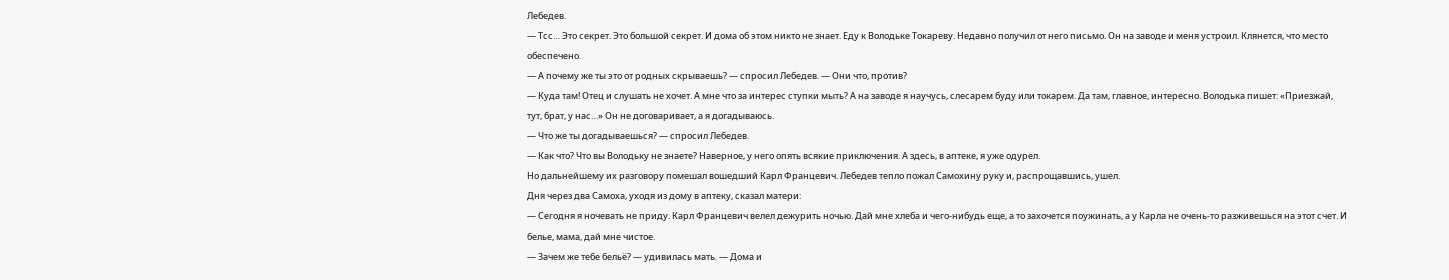Лебедев.
— Тсс… Это секрет. Это большой секрет. И дома об этом никто не знает. Еду к Володьке Токареву. Недавно получил от него письмо. Он на заводе и меня устроил. Клянется, что место обеспечено.
— А почему же ты это от родных скрываешь? — спросил Лебедев. — Они что, против?
— Куда там! Отец и слушать не хочет. А мне что за интерес ступки мыть? А на заводе я научусь, слесарем буду или токарем. Да там, главное, интересно. Володька пишет: «Приезжай, тут, брат, у нас…» Он не договаривает, а я догадываюсь.
— Что же ты догадываешься? — спросил Лебедев.
— Как что? Что вы Володьку не знаете? Наверное, у него опять всякие приключения. А здесь, в аптеке, я уже одурел.
Но дальнейшему их разговору помешал вошедший Карл Францевич. Лебедев тепло пожал Самохину руку и, распрощавшись, ушел.
Дня через два Самоха, уходя из дому в аптеку, сказал матери:
— Сегодня я ночевать не приду. Карл Францевич велел дежурить ночью. Дай мне хлеба и чего-нибудь еще, а то захочется поужинать, а у Карла не очень-то разживешься на этот счет. И белье, мама, дай мне чистое.
— Зачем же тебе бельё? — удивилась мать. — Дома и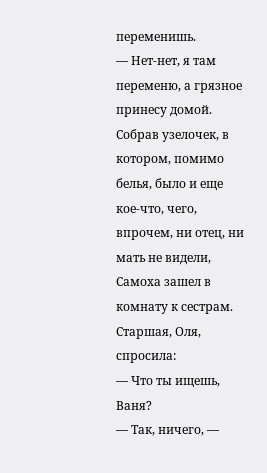переменишь.
— Нет-нет, я там переменю, а грязное принесу домой.
Собрав узелочек, в котором, помимо белья, было и еще кое-что, чего, впрочем, ни отец, ни мать не видели, Самоха зашел в комнату к сестрам.
Старшая, Оля, спросила:
— Что ты ищешь, Ваня?
— Так, ничего, —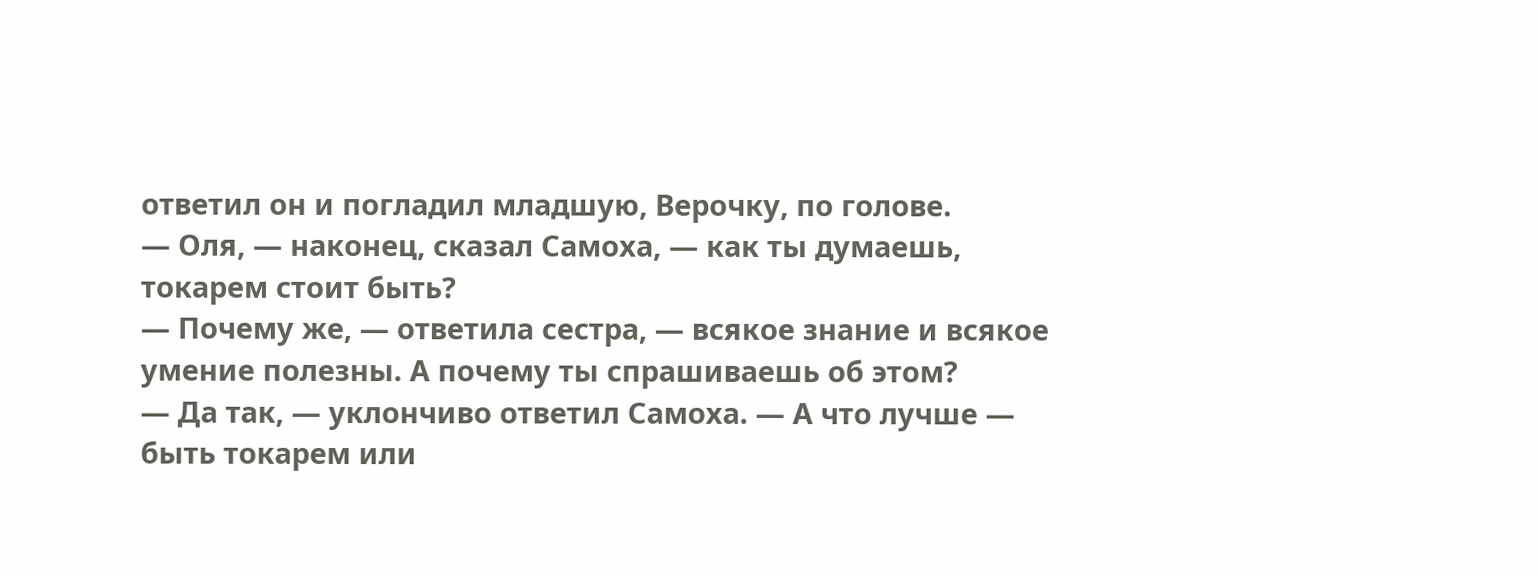ответил он и погладил младшую, Верочку, по голове.
— Оля, — наконец, сказал Самоха, — как ты думаешь, токарем стоит быть?
— Почему же, — ответила сестра, — всякое знание и всякое умение полезны. А почему ты спрашиваешь об этом?
— Да так, — уклончиво ответил Самоха. — А что лучше — быть токарем или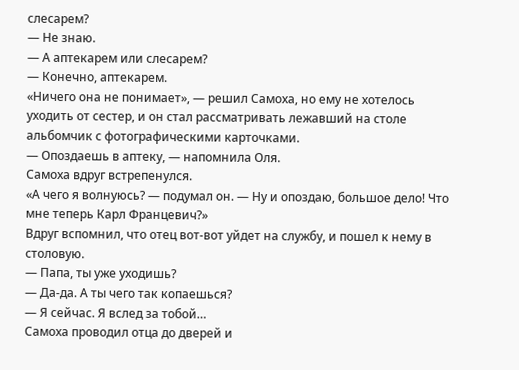слесарем?
— Не знаю.
— А аптекарем или слесарем?
— Конечно, аптекарем.
«Ничего она не понимает», — решил Самоха, но ему не хотелось уходить от сестер, и он стал рассматривать лежавший на столе альбомчик с фотографическими карточками.
— Опоздаешь в аптеку, — напомнила Оля.
Самоха вдруг встрепенулся.
«А чего я волнуюсь? — подумал он. — Ну и опоздаю, большое дело! Что мне теперь Карл Францевич?»
Вдруг вспомнил, что отец вот-вот уйдет на службу, и пошел к нему в столовую.
— Папа, ты уже уходишь?
— Да-да. А ты чего так копаешься?
— Я сейчас. Я вслед за тобой…
Самоха проводил отца до дверей и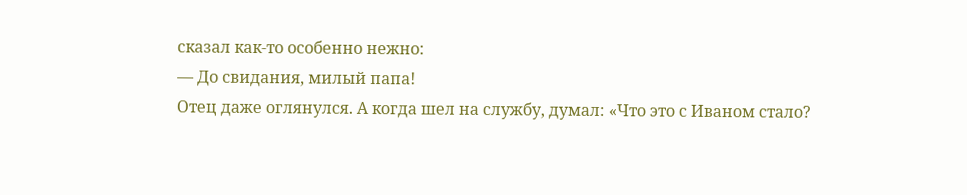сказал как-то особенно нежно:
— До свидания, милый папа!
Отец даже оглянулся. А когда шел на службу, думал: «Что это с Иваном стало?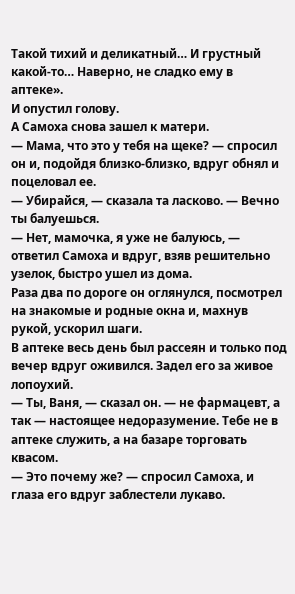Такой тихий и деликатный… И грустный какой-то… Наверно, не сладко ему в аптеке».
И опустил голову.
А Самоха снова зашел к матери.
— Мама, что это у тебя на щеке? — спросил он и, подойдя близко-близко, вдруг обнял и поцеловал ее.
— Убирайся, — сказала та ласково. — Вечно ты балуешься.
— Нет, мамочка, я уже не балуюсь, — ответил Самоха и вдруг, взяв решительно узелок, быстро ушел из дома.
Раза два по дороге он оглянулся, посмотрел на знакомые и родные окна и, махнув рукой, ускорил шаги.
В аптеке весь день был рассеян и только под вечер вдруг оживился. Задел его за живое лопоухий.
— Ты, Ваня, — сказал он. — не фармацевт, а так — настоящее недоразумение. Тебе не в аптеке служить, а на базаре торговать квасом.
— Это почему же? — спросил Самоха, и глаза его вдруг заблестели лукаво.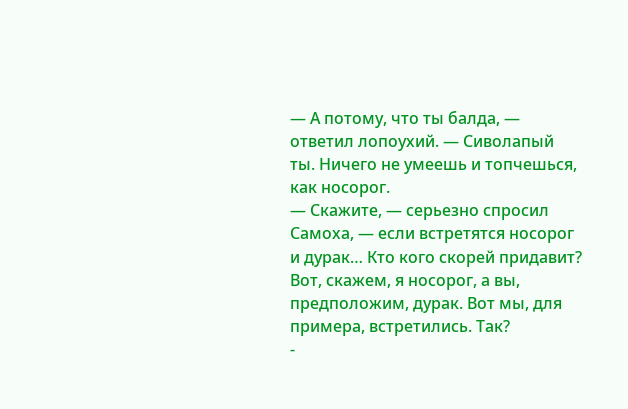— А потому, что ты балда, — ответил лопоухий. — Сиволапый ты. Ничего не умеешь и топчешься, как носорог.
— Скажите, — серьезно спросил Самоха, — если встретятся носорог и дурак… Кто кого скорей придавит? Вот, скажем, я носорог, а вы, предположим, дурак. Вот мы, для примера, встретились. Так?
-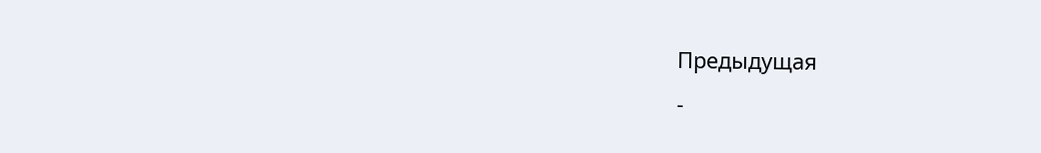Предыдущая
-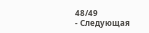48/49
- Следующая